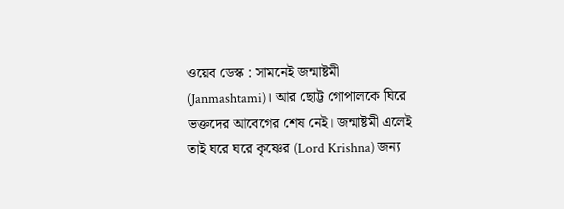ওয়েব ডেস্ক : সামনেই জন্মাষ্টমী (Janmashtami)। আর ছোট্ট গোপালকে ঘিরে ভক্তদের আবেগের শেষ নেই। জন্মাষ্টমী এলেই তাই ঘরে ঘরে কৃষ্ণের (Lord Krishna) জন্য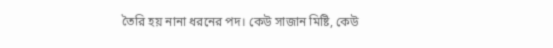তৈরি হয় নানা ধরনের পদ। কেউ সাজান মিষ্টি, কেউ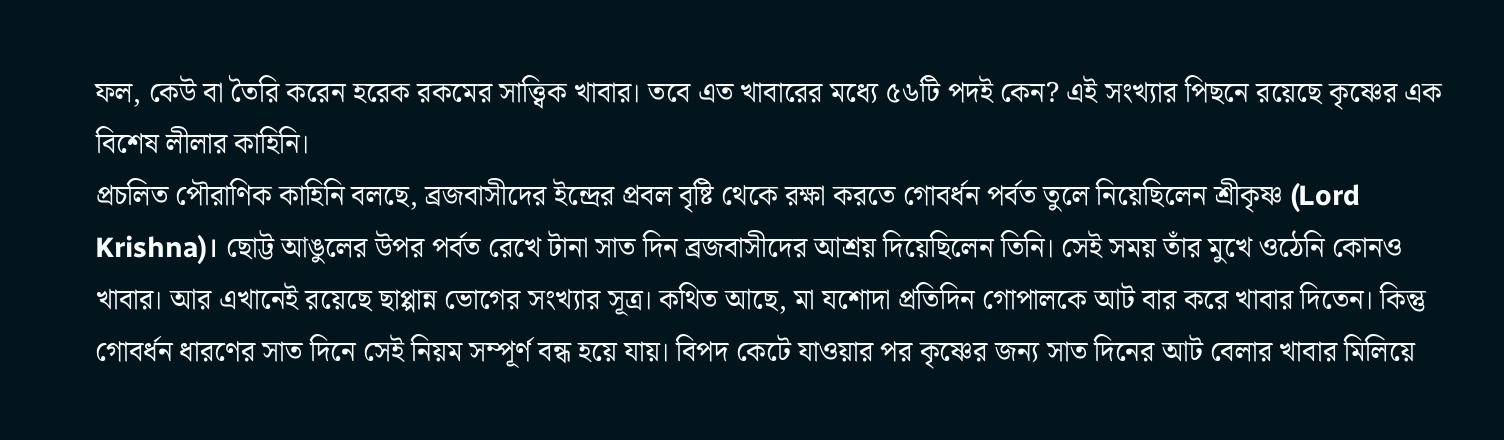ফল, কেউ বা তৈরি করেন হরেক রকমের সাত্ত্বিক খাবার। তবে এত খাবারের মধ্যে ৫৬টি পদই কেন? এই সংখ্যার পিছনে রয়েছে কৃষ্ণের এক বিশেষ লীলার কাহিনি।
প্রচলিত পৌরাণিক কাহিনি বলছে, ব্রজবাসীদের ইন্দ্রের প্রবল বৃষ্টি থেকে রক্ষা করতে গোবর্ধন পর্বত তুলে নিয়েছিলেন শ্রীকৃষ্ণ (Lord Krishna)। ছোট্ট আঙুলের উপর পর্বত রেখে টানা সাত দিন ব্রজবাসীদের আশ্রয় দিয়েছিলেন তিনি। সেই সময় তাঁর মুখে ওঠেনি কোনও খাবার। আর এখানেই রয়েছে ছাপ্পান্ন ভোগের সংখ্যার সূত্র। কথিত আছে, মা যশোদা প্রতিদিন গোপালকে আট বার করে খাবার দিতেন। কিন্তু গোবর্ধন ধারণের সাত দিনে সেই নিয়ম সম্পূর্ণ বন্ধ হয়ে যায়। বিপদ কেটে যাওয়ার পর কৃষ্ণের জন্য সাত দিনের আট বেলার খাবার মিলিয়ে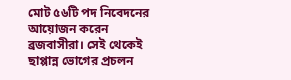মোট ৫৬টি পদ নিবেদনের আয়োজন করেন ব্রজবাসীরা। সেই থেকেই ছাপ্পান্ন ভোগের প্রচলন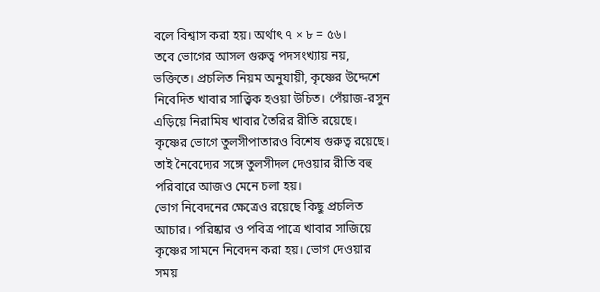বলে বিশ্বাস করা হয়। অর্থাৎ ৭ × ৮ = ৫৬।
তবে ভোগের আসল গুরুত্ব পদসংখ্যায় নয়, ভক্তিতে। প্রচলিত নিয়ম অনুযায়ী, কৃষ্ণের উদ্দেশে নিবেদিত খাবার সাত্ত্বিক হওয়া উচিত। পেঁয়াজ-রসুন এড়িয়ে নিরামিষ খাবার তৈরির রীতি রয়েছে। কৃষ্ণের ভোগে তুলসীপাতারও বিশেষ গুরুত্ব রয়েছে। তাই নৈবেদ্যের সঙ্গে তুলসীদল দেওয়ার রীতি বহু পরিবারে আজও মেনে চলা হয়।
ভোগ নিবেদনের ক্ষেত্রেও রয়েছে কিছু প্রচলিত আচার। পরিষ্কার ও পবিত্র পাত্রে খাবার সাজিয়ে কৃষ্ণের সামনে নিবেদন করা হয়। ভোগ দেওয়ার সময়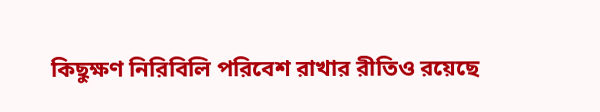কিছুক্ষণ নিরিবিলি পরিবেশ রাখার রীতিও রয়েছে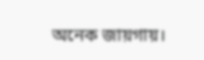অনেক জায়গায়।